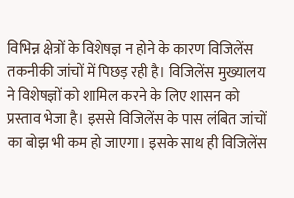विभिन्न क्षेत्रों के विशेषज्ञ न होने के कारण विजिलेंस तकनीकी जांचों में पिछड़ रही है। विजिलेंस मुख्यालय ने विशेषज्ञों को शामिल करने के लिए शासन को प्रस्ताव भेजा है। इससे विजिलेंस के पास लंबित जांचों का बोझ भी कम हो जाएगा। इसके साथ ही विजिलेंस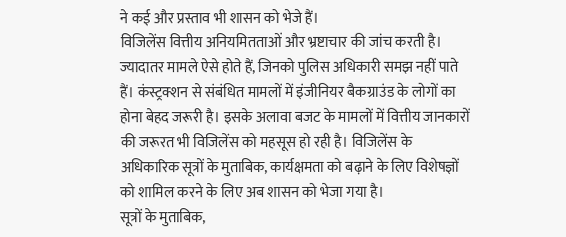ने कई और प्रस्ताव भी शासन को भेजे हैं।
विजिलेंस वित्तीय अनियमितताओं और भ्रष्टाचार की जांच करती है। ज्यादातर मामले ऐसे होते हैं, जिनको पुलिस अधिकारी समझ नहीं पाते हैं। कंस्ट्रक्शन से संबंधित मामलों में इंजीनियर बैकग्राउंड के लोगों का होना बेहद जरूरी है। इसके अलावा बजट के मामलों में वित्तीय जानकारों की जरूरत भी विजिलेंस को महसूस हो रही है। विजिलेंस के अधिकारिक सूत्रों के मुताबिक, कार्यक्षमता को बढ़ाने के लिए विशेषज्ञों को शामिल करने के लिए अब शासन को भेजा गया है।
सूत्रों के मुताबिक,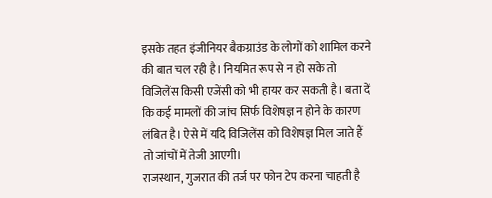इसके तहत इंजीनियर बैकग्राउंड के लोगों को शामिल करने की बात चल रही है। नियमित रूप से न हो सके तो विजिलेंस किसी एजेंसी को भी हायर कर सकती है। बता दें कि कई मामलों की जांच सिर्फ विशेषज्ञ न होने के कारण लंबित है। ऐसे में यदि विजिलेंस को विशेषज्ञ मिल जाते हैं तो जांचों में तेजी आएगी।
राजस्थान, गुजरात की तर्ज पर फोन टेप करना चाहती है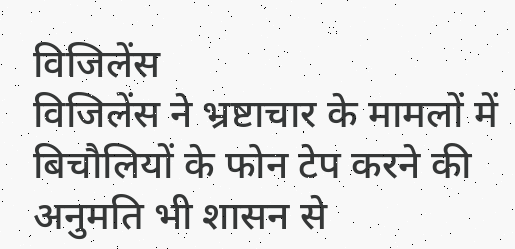विजिलेंस
विजिलेंस ने भ्रष्टाचार के मामलों में बिचौलियों के फोन टेप करने की अनुमति भी शासन से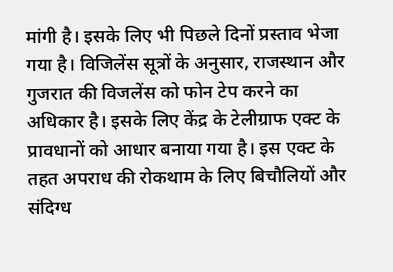मांगी है। इसके लिए भी पिछले दिनों प्रस्ताव भेजा गया है। विजिलेंस सूत्रों के अनुसार, राजस्थान और गुजरात की विजलेंस को फोन टेप करने का अधिकार है। इसके लिए केंद्र के टेलीग्राफ एक्ट के प्रावधानों को आधार बनाया गया है। इस एक्ट के तहत अपराध की रोकथाम के लिए बिचौलियों और संदिग्ध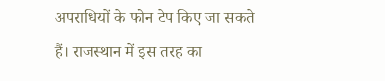अपराधियों के फोन टेप किए जा सकते हैं। राजस्थान में इस तरह का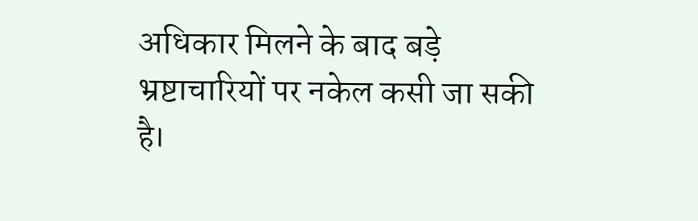अधिकार मिलने के बाद बड़े भ्रष्टाचारियों पर नकेल कसी जा सकी है।